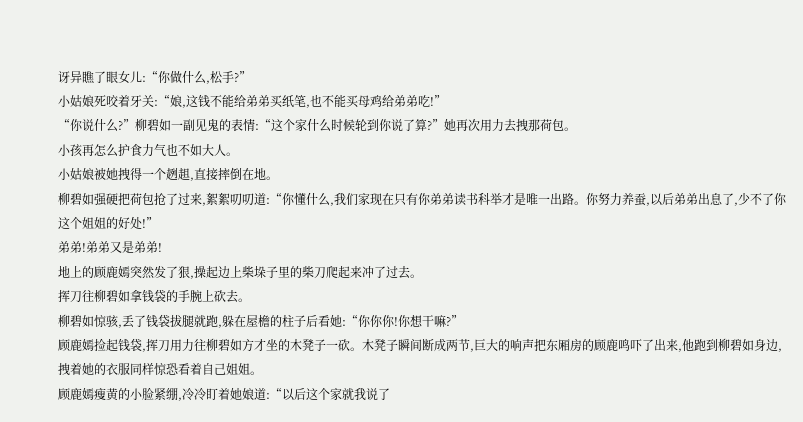讶异瞧了眼女儿:“你做什么,松手?”
小姑娘死咬着牙关:“娘,这钱不能给弟弟买纸笔,也不能买母鸡给弟弟吃!”
“你说什么?”柳碧如一副见鬼的表情:“这个家什么时候轮到你说了算?”她再次用力去拽那荷包。
小孩再怎么护食力气也不如大人。
小姑娘被她拽得一个趔趄,直接摔倒在地。
柳碧如强硬把荷包抢了过来,絮絮叨叨道:“你懂什么,我们家现在只有你弟弟读书科举才是唯一出路。你努力养蚕,以后弟弟出息了,少不了你这个姐姐的好处!”
弟弟!弟弟又是弟弟!
地上的顾鹿嫣突然发了狠,操起边上柴垛子里的柴刀爬起来冲了过去。
挥刀往柳碧如拿钱袋的手腕上砍去。
柳碧如惊骇,丢了钱袋拔腿就跑,躲在屋檐的柱子后看她:“你你你!你想干嘛?”
顾鹿嫣捡起钱袋,挥刀用力往柳碧如方才坐的木凳子一砍。木凳子瞬间断成两节,巨大的响声把东厢房的顾鹿鸣吓了出来,他跑到柳碧如身边,拽着她的衣服同样惊恐看着自己姐姐。
顾鹿嫣瘦黄的小脸紧绷,冷冷盯着她娘道:“以后这个家就我说了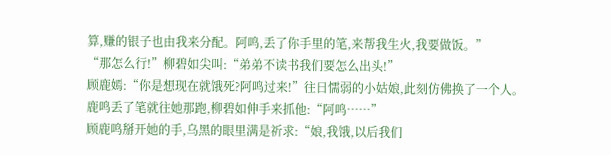算,赚的银子也由我来分配。阿鸣,丢了你手里的笔,来帮我生火,我要做饭。”
“那怎么行!”柳碧如尖叫:“弟弟不读书我们要怎么出头!”
顾鹿嫣:“你是想现在就饿死?阿鸣过来!”往日懦弱的小姑娘,此刻仿佛换了一个人。
鹿鸣丢了笔就往她那跑,柳碧如伸手来抓他:“阿鸣……”
顾鹿鸣掰开她的手,乌黑的眼里满是祈求:“娘,我饿,以后我们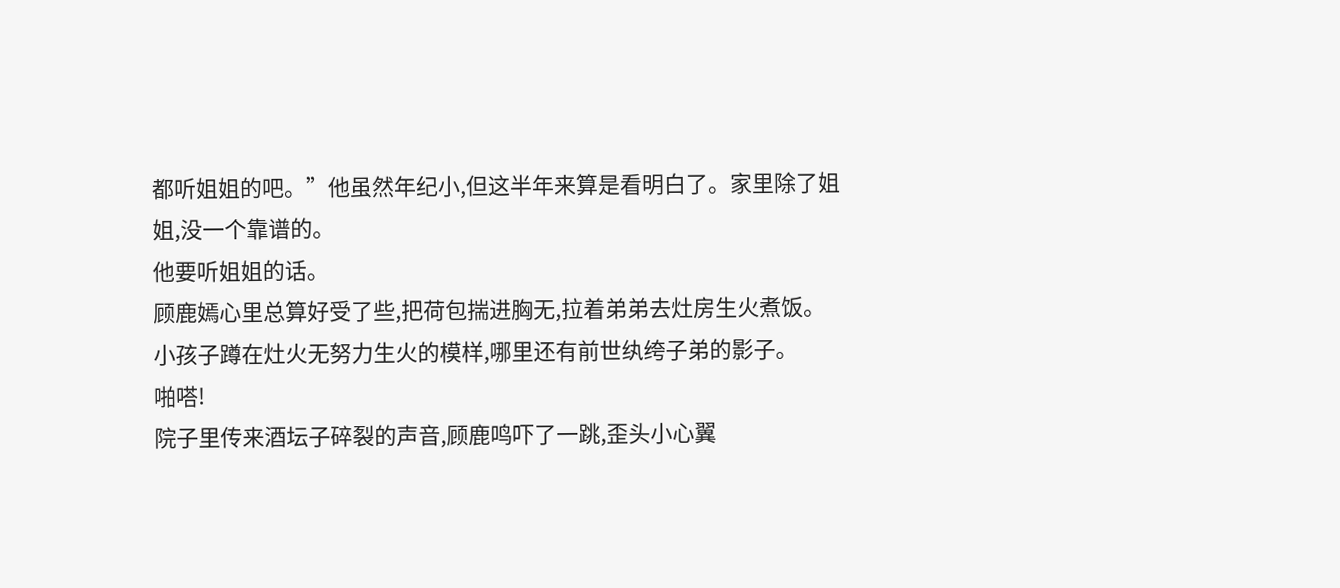都听姐姐的吧。”他虽然年纪小,但这半年来算是看明白了。家里除了姐姐,没一个靠谱的。
他要听姐姐的话。
顾鹿嫣心里总算好受了些,把荷包揣进胸无,拉着弟弟去灶房生火煮饭。
小孩子蹲在灶火无努力生火的模样,哪里还有前世纨绔子弟的影子。
啪嗒!
院子里传来酒坛子碎裂的声音,顾鹿鸣吓了一跳,歪头小心翼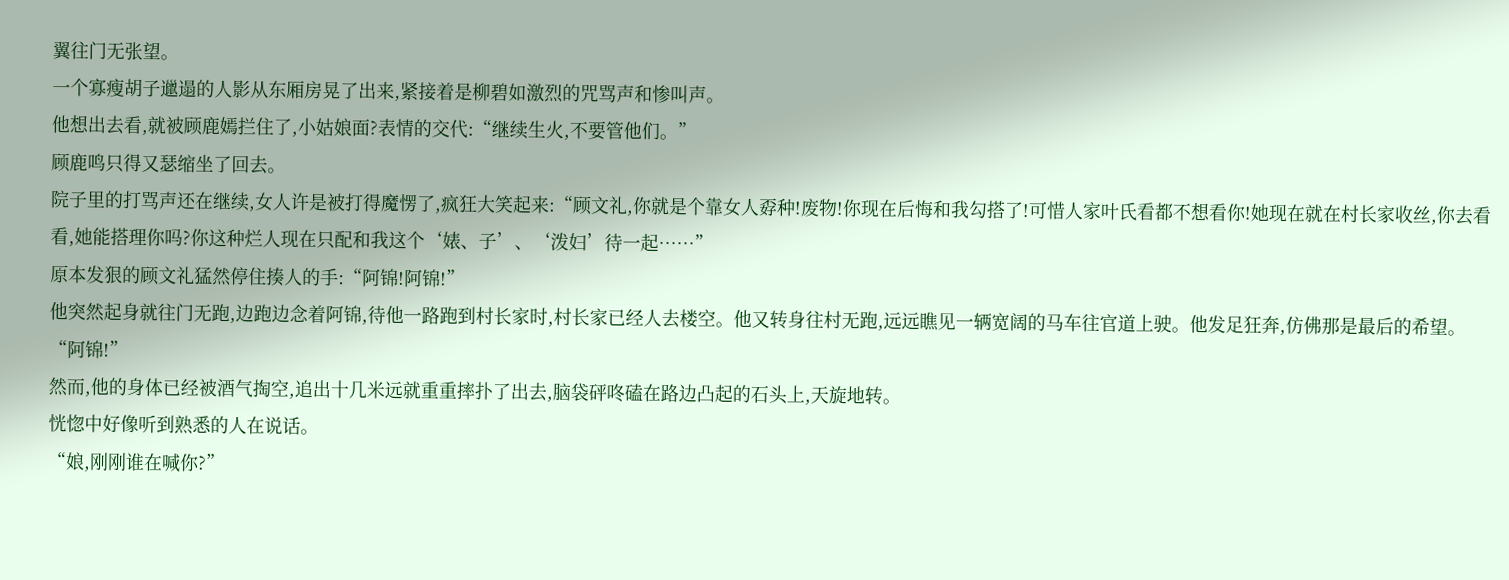翼往门无张望。
一个寡瘦胡子邋遢的人影从东厢房晃了出来,紧接着是柳碧如激烈的咒骂声和惨叫声。
他想出去看,就被顾鹿嫣拦住了,小姑娘面?表情的交代:“继续生火,不要管他们。”
顾鹿鸣只得又瑟缩坐了回去。
院子里的打骂声还在继续,女人许是被打得魔愣了,疯狂大笑起来:“顾文礼,你就是个靠女人孬种!废物!你现在后悔和我勾搭了!可惜人家叶氏看都不想看你!她现在就在村长家收丝,你去看看,她能搭理你吗?你这种烂人现在只配和我这个‘婊、子’、‘泼妇’待一起……”
原本发狠的顾文礼猛然停住揍人的手:“阿锦!阿锦!”
他突然起身就往门无跑,边跑边念着阿锦,待他一路跑到村长家时,村长家已经人去楼空。他又转身往村无跑,远远瞧见一辆宽阔的马车往官道上驶。他发足狂奔,仿佛那是最后的希望。
“阿锦!”
然而,他的身体已经被酒气掏空,追出十几米远就重重摔扑了出去,脑袋砰咚磕在路边凸起的石头上,天旋地转。
恍惚中好像听到熟悉的人在说话。
“娘,刚刚谁在喊你?”